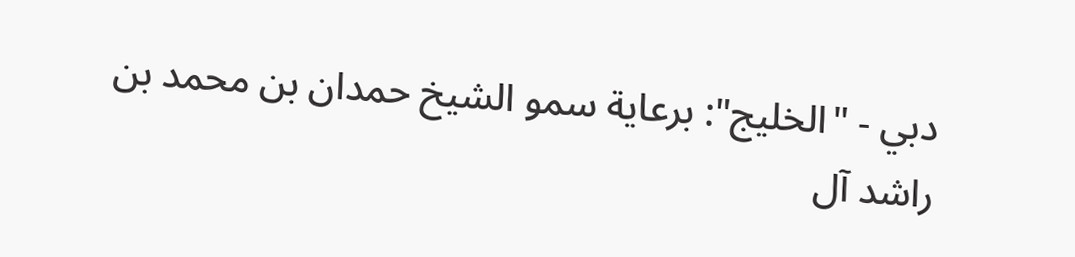دبي - "الخليج": برعاية سمو الشيخ حمدان بن محمد بن راشد آل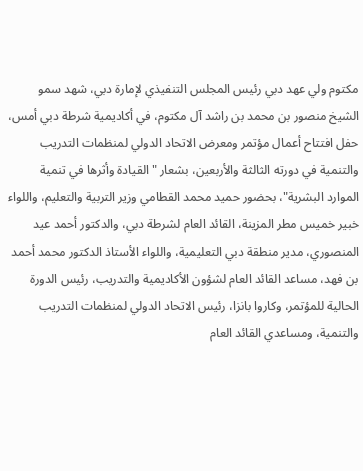مكتوم ولي عهد دبي رئيس المجلس التنفيذي لإمارة دبي، شهد سمو الشيخ منصور بن محمد بن راشد آل مكتوم، في أكاديمية شرطة دبي أمس، حفل افتتاح أعمال مؤتمر ومعرض الاتحاد الدولي لمنظمات التدريب والتنمية في دورته الثالثة والأربعين، بشعار "القيادة وأثرها في تنمية الموارد البشرية"، بحضور حميد محمد القطامي وزير التربية والتعليم، واللواء خبير خميس مطر المزينة، القائد العام لشرطة دبي، والدكتور أحمد عيد المنصوري، مدير منطقة دبي التعليمية، واللواء الأستاذ الدكتور محمد أحمد بن فهد، مساعد القائد العام لشؤون الأكاديمية والتدريب، رئيس الدورة الحالية للمؤتمر، وكاروا بانزا، رئيس الاتحاد الدولي لمنظمات التدريب والتنمية، ومساعدي القائد العام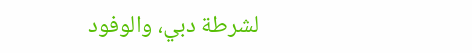لشرطة دبي، والوفود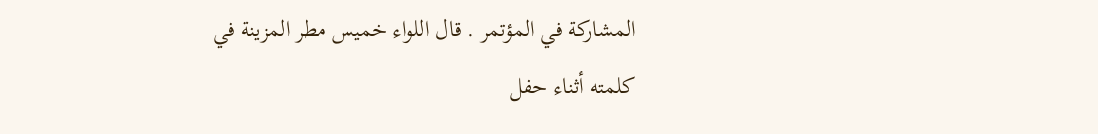المشاركة في المؤتمر . قال اللواء خميس مطر المزينة في كلمته أثناء حفل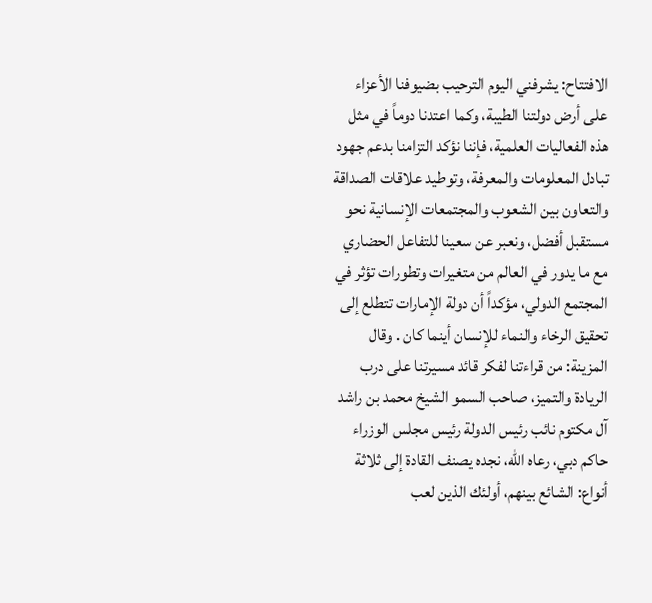الافتتاح: يشرفني اليوم الترحيب بضيوفنا الأعزاء على أرض دولتنا الطيبة، وكما اعتدنا دوماً في مثل هذه الفعاليات العلمية، فإننا نؤكد التزامنا بدعم جهود تبادل المعلومات والمعرفة، وتوطيد علاقات الصداقة والتعاون بين الشعوب والمجتمعات الإنسانية نحو مستقبل أفضل، ونعبر عن سعينا للتفاعل الحضاري مع ما يدور في العالم من متغيرات وتطورات تؤثر في المجتمع الدولي، مؤكداً أن دولة الإمارات تتطلع إلى تحقيق الرخاء والنماء للإنسان أينما كان . وقال المزينة: من قراءتنا لفكر قائد مسيرتنا على درب الريادة والتميز، صاحب السمو الشيخ محمد بن راشد آل مكتوم نائب رئيس الدولة رئيس مجلس الوزراء حاكم دبي، رعاه الله، نجده يصنف القادة إلى ثلاثة أنواع: الشائع بينهم، أولئك الذين لعب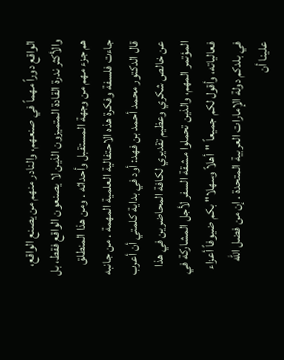الواقع دوراً مهماً في صنعهم، والنادر منهم من يصنع الواقع، والأكثر ندرة القادة المتميزون الذين لا يصنعون الواقع فقط، بل هم جزء مهم من وجهة المستقبل وأحداثه . ومن هذا المنطلق جاءت فلسفة وفكرة هذه الاحتفالية العلمية المهمة . من جانبه قال الدكتور محمد أحمد بن فهد: أود في بداية كلمتي أن أعرب عن خالص شكري وعظيم تقديري لكافة المحاضرين في هذا المؤتمر المهم، والذين تحملوا مشقة السفر لأجل المشاركة في فعالياته، وأقول لكم جميعاً "أهلاً وسهلا" بكم ضيوفاً أعزاء في بلدكم دولة الإمارات العربية المتحدة . إن من فضل الله علينا أن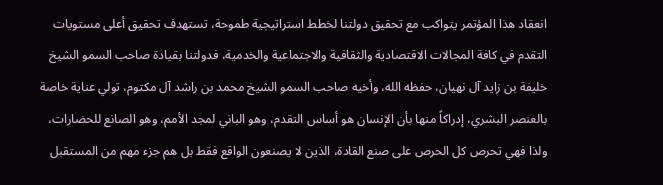انعقاد هذا المؤتمر يتواكب مع تحقيق دولتنا لخطط استراتيجية طموحة، تستهدف تحقيق أعلى مستويات التقدم في كافة المجالات الاقتصادية والثقافية والاجتماعية والخدمية، فدولتنا بقيادة صاحب السمو الشيخ خليفة بن زايد آل نهيان، حفظه الله، وأخيه صاحب السمو الشيخ محمد بن راشد آل مكتوم، تولي عناية خاصة بالعنصر البشري، إدراكاً منها بأن الإنسان هو أساس التقدم، وهو الباني لمجد الأمم، وهو الصانع للحضارات، ولذا فهي تحرص كل الحرص على صنع القادة، الذين لا يصنعون الواقع فقط بل هم جزء مهم من المستقبل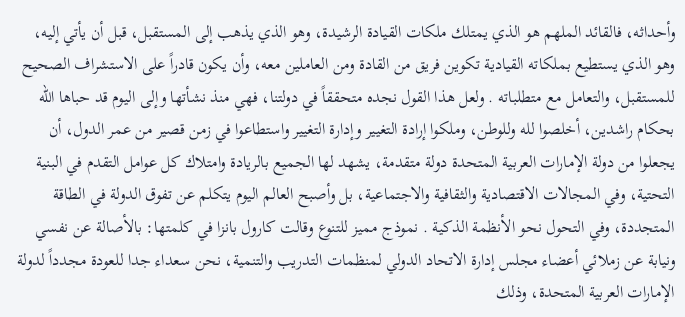وأحداثه، فالقائد الملهم هو الذي يمتلك ملكات القيادة الرشيدة، وهو الذي يذهب إلى المستقبل، قبل أن يأتي إليه، وهو الذي يستطيع بملكاته القيادية تكوين فريق من القادة ومن العاملين معه، وأن يكون قادراً على الاستشراف الصحيح للمستقبل، والتعامل مع متطلباته . ولعل هذا القول نجده متحققاً في دولتنا، فهي منذ نشأتها وإلى اليوم قد حباها الله بحكام راشدين، أخلصوا لله وللوطن، وملكوا إرادة التغيير وإدارة التغيير واستطاعوا في زمن قصير من عمر الدول، أن يجعلوا من دولة الإمارات العربية المتحدة دولة متقدمة، يشهد لها الجميع بالريادة وامتلاك كل عوامل التقدم في البنية التحتية، وفي المجالات الاقتصادية والثقافية والاجتماعية، بل وأصبح العالم اليوم يتكلم عن تفوق الدولة في الطاقة المتجددة، وفي التحول نحو الأنظمة الذكية . نموذج مميز للتنوع وقالت كارول بانزا في كلمتها: بالأصالة عن نفسي ونيابة عن زملائي أعضاء مجلس إدارة الاتحاد الدولي لمنظمات التدريب والتنمية، نحن سعداء جدا للعودة مجدداً لدولة الإمارات العربية المتحدة، وذلك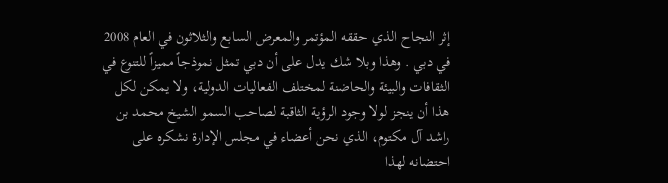إثر النجاح الذي حققه المؤتمر والمعرض السابع والثلاثون في العام 2008 في دبي . وهذا وبلا شك يدل على أن دبي تمثل نموذجاً مميزاً للتنوع في الثقافات والبيئة والحاضنة لمختلف الفعاليات الدولية، ولا يمكن لكل هذا أن ينجز لولا وجود الرؤية الثاقبة لصاحب السمو الشيخ محمد بن راشد آل مكتوم، الذي نحن أعضاء في مجلس الإدارة نشكره على احتضانه لهذا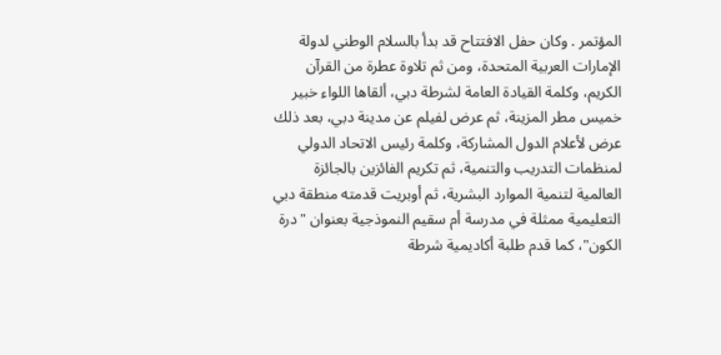المؤتمر . وكان حفل الافتتاح قد بدأ بالسلام الوطني لدولة الإمارات العربية المتحدة، ومن ثم تلاوة عطرة من القرآن الكريم، وكلمة القيادة العامة لشرطة دبي، ألقاها اللواء خبير خميس مطر المزينة، ثم عرض لفيلم عن مدينة دبي، بعد ذلك عرض لأعلام الدول المشاركة، وكلمة رئيس الاتحاد الدولي لمنظمات التدريب والتنمية، ثم تكريم الفائزين بالجائزة العالمية لتنمية الموارد البشرية، ثم أوبريت قدمته منطقة دبي التعليمية ممثلة في مدرسة أم سقيم النموذجية بعنوان "درة الكون"، كما قدم طلبة أكاديمية شرطة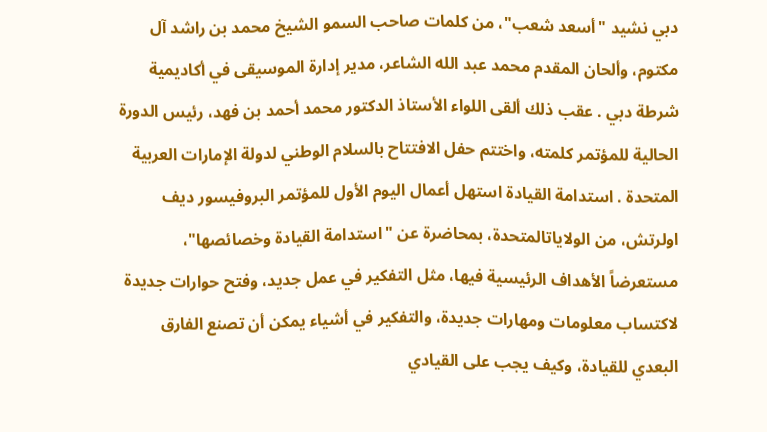دبي نشيد "أسعد شعب"، من كلمات صاحب السمو الشيخ محمد بن راشد آل مكتوم، وألحان المقدم محمد عبد الله الشاعر، مدير إدارة الموسيقى في أكاديمية شرطة دبي . عقب ذلك ألقى اللواء الأستاذ الدكتور محمد أحمد بن فهد، رئيس الدورة الحالية للمؤتمر كلمته، واختتم حفل الافتتاح بالسلام الوطني لدولة الإمارات العربية المتحدة . استدامة القيادة استهل أعمال اليوم الأول للمؤتمر البروفيسور ديف اولرتش، من الولاياتالمتحدة، بمحاضرة عن "استدامة القيادة وخصائصها"، مستعرضاً الأهداف الرئيسية فيها، مثل التفكير في عمل جديد، وفتح حوارات جديدة لاكتساب معلومات ومهارات جديدة، والتفكير في أشياء يمكن أن تصنع الفارق البعدي للقيادة، وكيف يجب على القيادي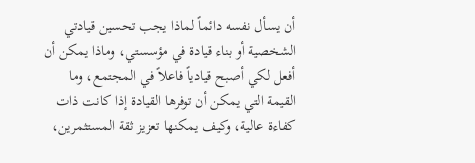أن يسأل نفسه دائماً لماذا يجب تحسين قيادتي الشخصية أو بناء قيادة في مؤسستي، وماذا يمكن أن أفعل لكي أصبح قيادياً فاعلاً في المجتمع، وما القيمة التي يمكن أن توفرها القيادة إذا كانت ذات كفاءة عالية، وكيف يمكنها تعزيز ثقة المستثمرين،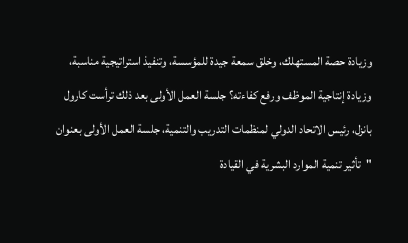وزيادة حصة المستهلك، وخلق سمعة جيدة للمؤسسة، وتنفيذ استراتيجية مناسبة، وزيادة إنتاجية الموظف ورفع كفاءته؟ جلسة العمل الأولى بعد ذلك ترأست كارول بانزل، رئيس الاتحاد الدولي لمنظمات التدريب والتنمية، جلسة العمل الأولى بعنوان "تأثير تنمية الموارد البشرية في القيادة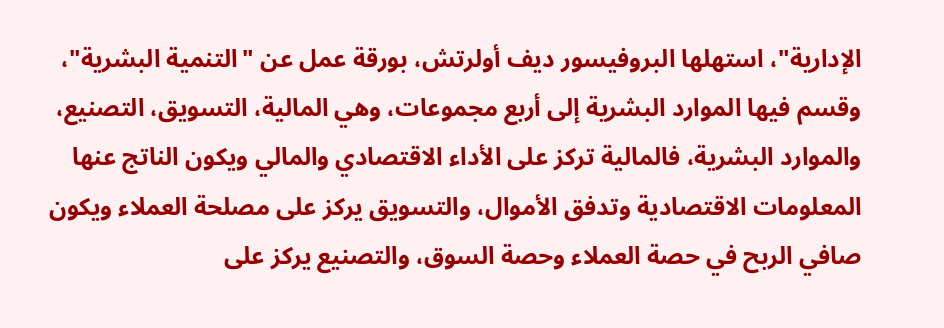الإدارية"، استهلها البروفيسور ديف أولرتش، بورقة عمل عن "التنمية البشرية"، وقسم فيها الموارد البشرية إلى أربع مجموعات، وهي المالية، التسويق، التصنيع، والموارد البشرية، فالمالية تركز على الأداء الاقتصادي والمالي ويكون الناتج عنها المعلومات الاقتصادية وتدفق الأموال، والتسويق يركز على مصلحة العملاء ويكون صافي الربح في حصة العملاء وحصة السوق، والتصنيع يركز على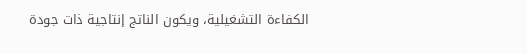الكفاءة التشغيلية، ويكون الناتج إنتاجية ذات جودة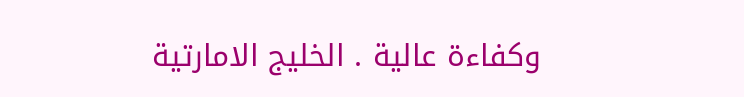وكفاءة عالية . الخليج الامارتية